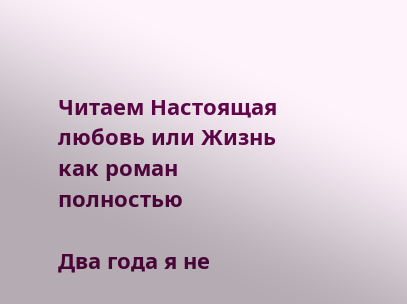Читаем Настоящая любовь или Жизнь как роман полностью

Два года я не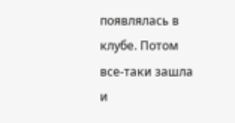появлялась в клубе. Потом все-таки зашла и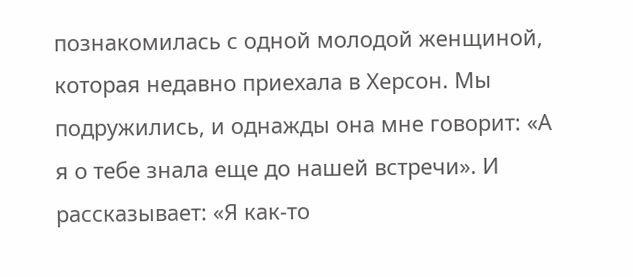познакомилась с одной молодой женщиной, которая недавно приехала в Херсон. Мы подружились, и однажды она мне говорит: «А я о тебе знала еще до нашей встречи». И рассказывает: «Я как-то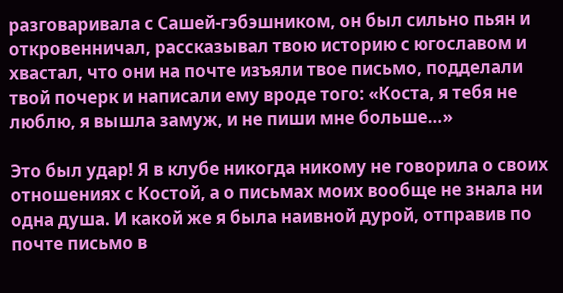разговаривала с Сашей-гэбэшником, он был сильно пьян и откровенничал, рассказывал твою историю с югославом и хвастал, что они на почте изъяли твое письмо, подделали твой почерк и написали ему вроде того: «Коста, я тебя не люблю, я вышла замуж, и не пиши мне больше…»

Это был удар! Я в клубе никогда никому не говорила о своих отношениях с Костой, а о письмах моих вообще не знала ни одна душа. И какой же я была наивной дурой, отправив по почте письмо в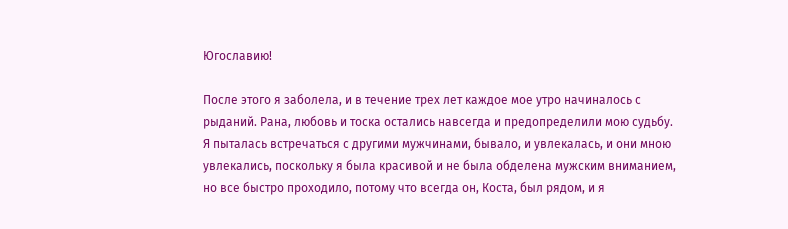Югославию!

После этого я заболела, и в течение трех лет каждое мое утро начиналось с рыданий. Рана, любовь и тоска остались навсегда и предопределили мою судьбу. Я пыталась встречаться с другими мужчинами, бывало, и увлекалась, и они мною увлекались, поскольку я была красивой и не была обделена мужским вниманием, но все быстро проходило, потому что всегда он, Коста, был рядом, и я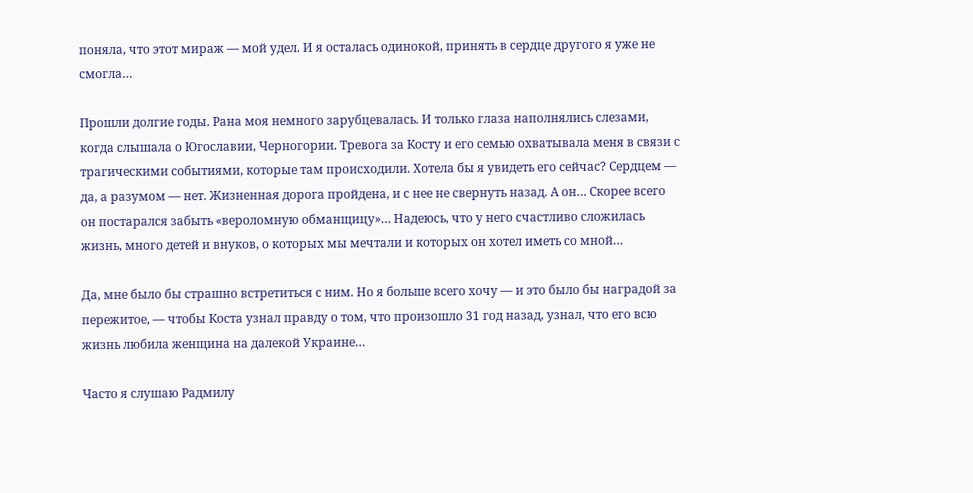поняла, что этот мираж — мой удел. И я осталась одинокой, принять в сердце другого я уже не смогла…

Прошли долгие годы. Рана моя немного зарубцевалась. И только глаза наполнялись слезами, когда слышала о Югославии, Черногории. Тревога за Косту и его семью охватывала меня в связи с трагическими событиями, которые там происходили. Хотела бы я увидеть его сейчас? Сердцем — да, а разумом — нет. Жизненная дорога пройдена, и с нее не свернуть назад. А он… Скорее всего он постарался забыть «вероломную обманщицу»… Надеюсь, что у него счастливо сложилась жизнь, много детей и внуков, о которых мы мечтали и которых он хотел иметь со мной…

Да, мне было бы страшно встретиться с ним. Но я больше всего хочу — и это было бы наградой за пережитое, — чтобы Коста узнал правду о том, что произошло 31 год назад, узнал, что его всю жизнь любила женщина на далекой Украине…

Часто я слушаю Радмилу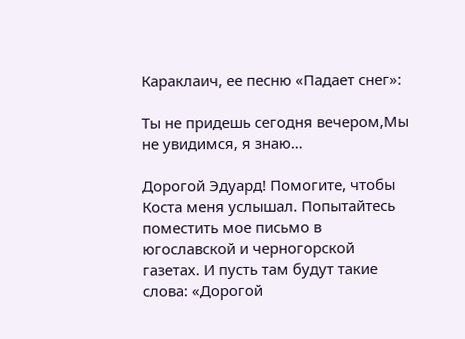Караклаич, ее песню «Падает снег»:

Ты не придешь сегодня вечером,Мы не увидимся, я знаю…

Дорогой Эдуард! Помогите, чтобы Коста меня услышал. Попытайтесь поместить мое письмо в югославской и черногорской газетах. И пусть там будут такие слова: «Дорогой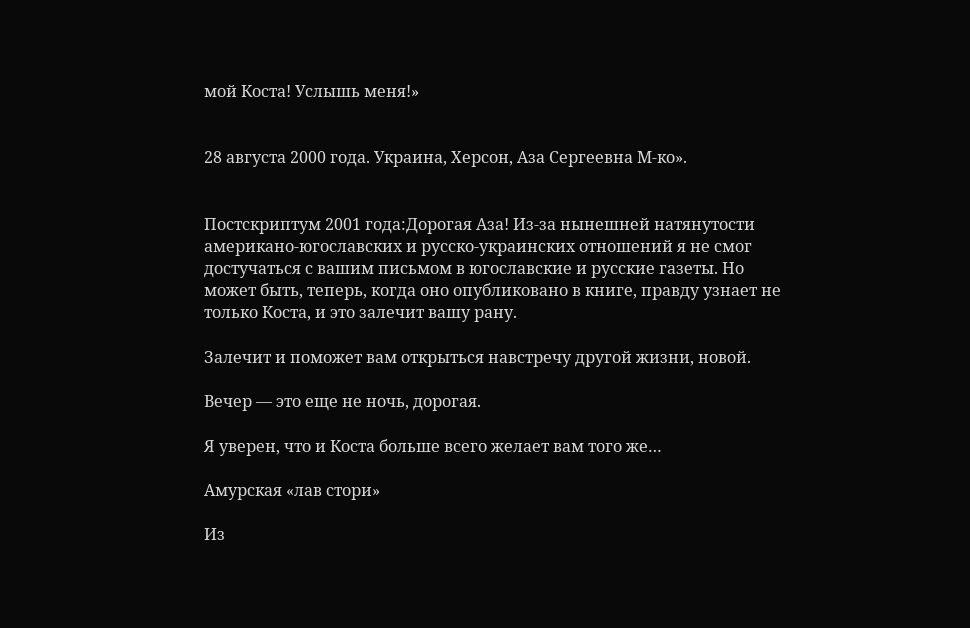мой Коста! Услышь меня!»


28 августа 2000 года. Украина, Херсон, Аза Сергеевна М-ко».


Постскриптум 2001 года:Дорогая Аза! Из-за нынешней натянутости американо-югославских и русско-украинских отношений я не смог достучаться с вашим письмом в югославские и русские газеты. Но может быть, теперь, когда оно опубликовано в книге, правду узнает не только Коста, и это залечит вашу рану.

Залечит и поможет вам открыться навстречу другой жизни, новой.

Вечер — это еще не ночь, дорогая.

Я уверен, что и Коста больше всего желает вам того же…

Амурская «лав стори»

Из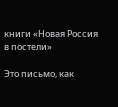книги «Новая Россия в постели»

Это письмо, как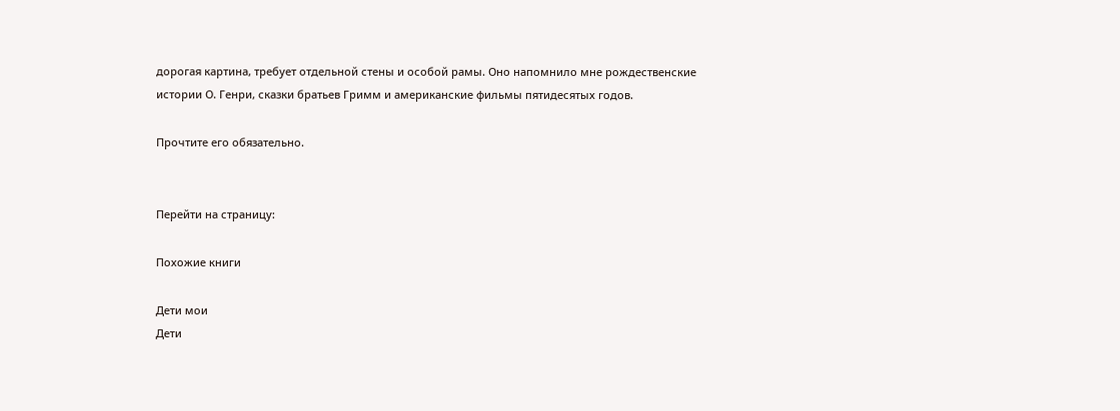дорогая картина, требует отдельной стены и особой рамы. Оно напомнило мне рождественские истории О. Генри, сказки братьев Гримм и американские фильмы пятидесятых годов.

Прочтите его обязательно.


Перейти на страницу:

Похожие книги

Дети мои
Дети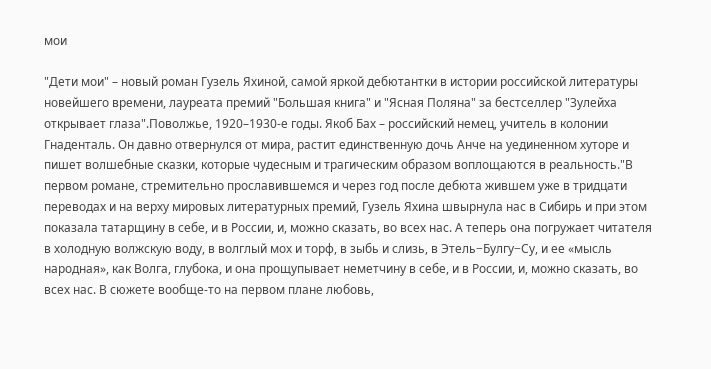мои

"Дети мои" – новый роман Гузель Яхиной, самой яркой дебютантки в истории российской литературы новейшего времени, лауреата премий "Большая книга" и "Ясная Поляна" за бестселлер "Зулейха открывает глаза".Поволжье, 1920–1930-е годы. Якоб Бах – российский немец, учитель в колонии Гнаденталь. Он давно отвернулся от мира, растит единственную дочь Анче на уединенном хуторе и пишет волшебные сказки, которые чудесным и трагическим образом воплощаются в реальность."В первом романе, стремительно прославившемся и через год после дебюта жившем уже в тридцати переводах и на верху мировых литературных премий, Гузель Яхина швырнула нас в Сибирь и при этом показала татарщину в себе, и в России, и, можно сказать, во всех нас. А теперь она погружает читателя в холодную волжскую воду, в волглый мох и торф, в зыбь и слизь, в Этель−Булгу−Су, и ее «мысль народная», как Волга, глубока, и она прощупывает неметчину в себе, и в России, и, можно сказать, во всех нас. В сюжете вообще-то на первом плане любовь,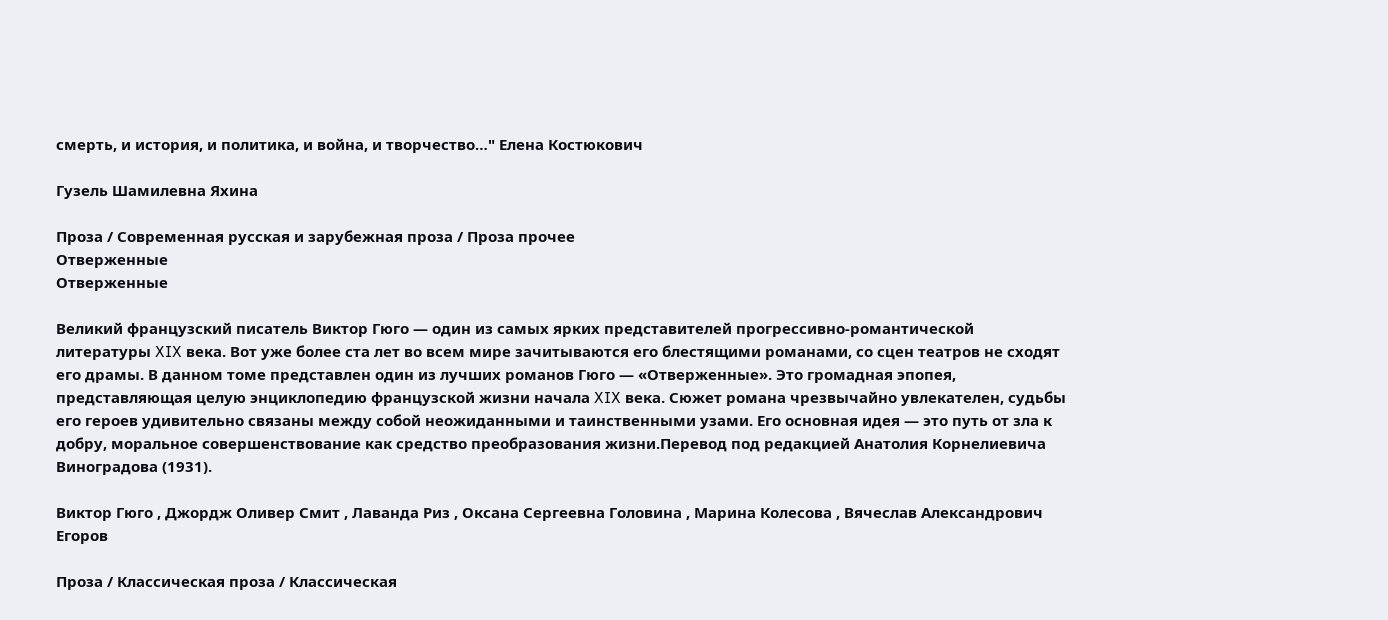смерть, и история, и политика, и война, и творчество…" Елена Костюкович

Гузель Шамилевна Яхина

Проза / Современная русская и зарубежная проза / Проза прочее
Отверженные
Отверженные

Великий французский писатель Виктор Гюго — один из самых ярких представителей прогрессивно-романтической литературы XIX века. Вот уже более ста лет во всем мире зачитываются его блестящими романами, со сцен театров не сходят его драмы. В данном томе представлен один из лучших романов Гюго — «Отверженные». Это громадная эпопея, представляющая целую энциклопедию французской жизни начала XIX века. Сюжет романа чрезвычайно увлекателен, судьбы его героев удивительно связаны между собой неожиданными и таинственными узами. Его основная идея — это путь от зла к добру, моральное совершенствование как средство преобразования жизни.Перевод под редакцией Анатолия Корнелиевича Виноградова (1931).

Виктор Гюго , Джордж Оливер Смит , Лаванда Риз , Оксана Сергеевна Головина , Марина Колесова , Вячеслав Александрович Егоров

Проза / Классическая проза / Классическая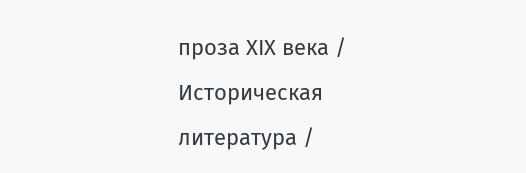проза ХIX века / Историческая литература /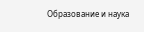Образование и наука